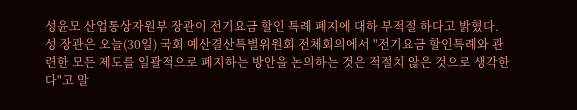성윤모 산업통상자원부 장관이 전기요금 할인 특례 폐지에 대하 부적절 하다고 밝혔다.
성 장관은 오늘(30일) 국회 예산결산특별위원회 전체회의에서 "전기요금 할인특례와 관련한 모든 제도를 일괄적으로 폐지하는 방안을 논의하는 것은 적절치 않은 것으로 생각한다"고 말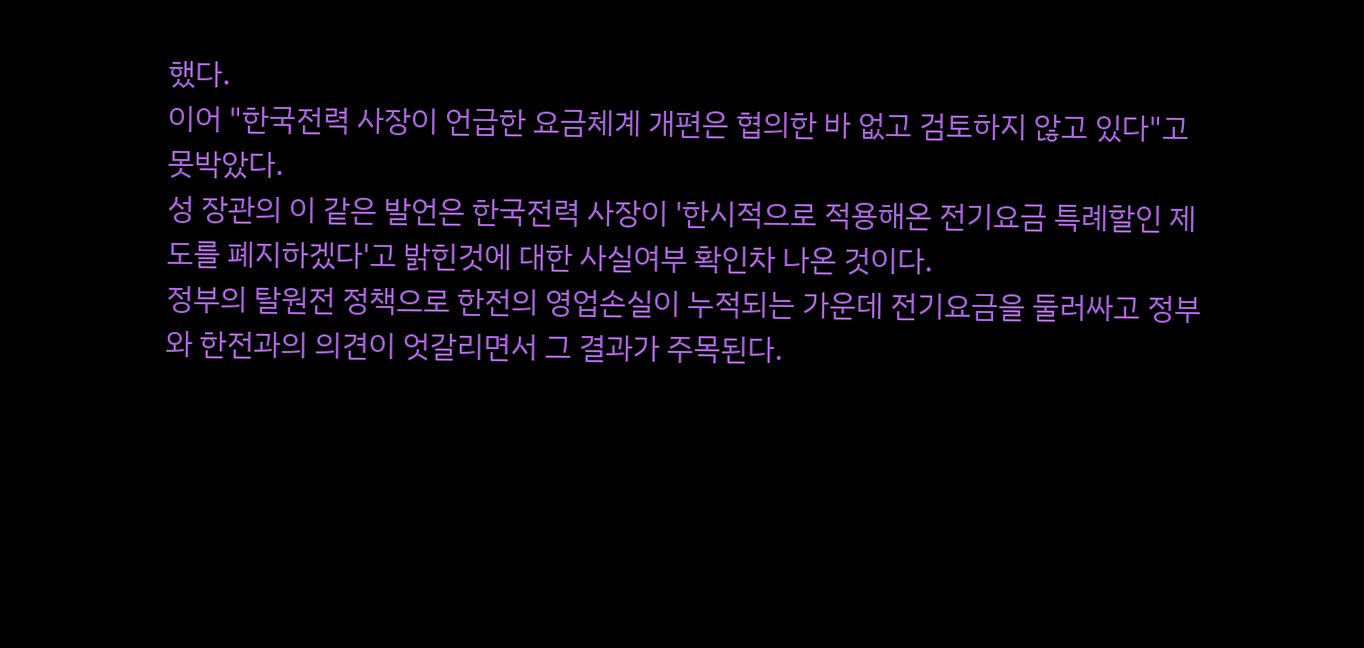했다.
이어 "한국전력 사장이 언급한 요금체계 개편은 협의한 바 없고 검토하지 않고 있다"고 못박았다.
성 장관의 이 같은 발언은 한국전력 사장이 '한시적으로 적용해온 전기요금 특례할인 제도를 폐지하겠다'고 밝힌것에 대한 사실여부 확인차 나온 것이다.
정부의 탈원전 정책으로 한전의 영업손실이 누적되는 가운데 전기요금을 둘러싸고 정부와 한전과의 의견이 엇갈리면서 그 결과가 주목된다.